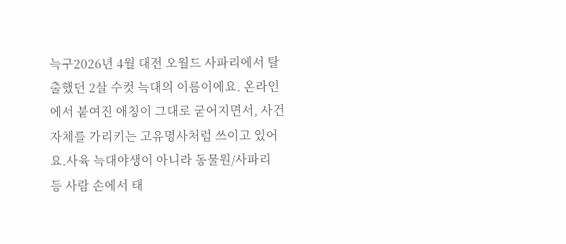늑구2026년 4월 대전 오월드 사파리에서 탈출했던 2살 수컷 늑대의 이름이에요. 온라인에서 붙여진 애칭이 그대로 굳어지면서, 사건 자체를 가리키는 고유명사처럼 쓰이고 있어요.사육 늑대야생이 아니라 동물원/사파리 등 사람 손에서 태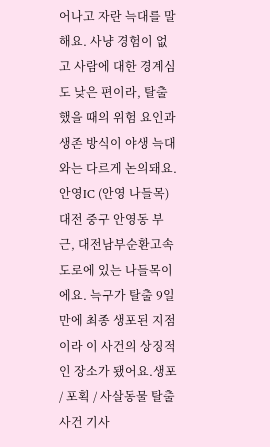어나고 자란 늑대를 말해요. 사냥 경험이 없고 사람에 대한 경계심도 낮은 편이라, 탈출했을 때의 위험 요인과 생존 방식이 야생 늑대와는 다르게 논의돼요.안영IC (안영 나들목)대전 중구 안영동 부근, 대전남부순환고속도로에 있는 나들목이에요. 늑구가 탈출 9일 만에 최종 생포된 지점이라 이 사건의 상징적인 장소가 됐어요.생포 / 포획 / 사살동물 탈출 사건 기사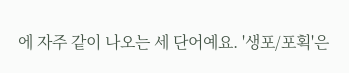에 자주 같이 나오는 세 단어예요. '생포/포획'은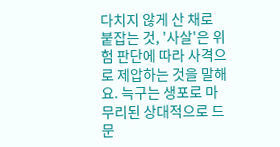다치지 않게 산 채로 붙잡는 것, '사살'은 위험 판단에 따라 사격으로 제압하는 것을 말해요. 늑구는 생포로 마무리된 상대적으로 드문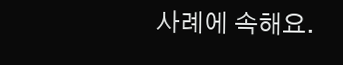사례에 속해요.